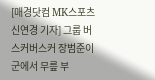[매경닷컴 MK스포츠 신연경 기자] 그룹 버스커버스커 장범준이 군에서 무릎 부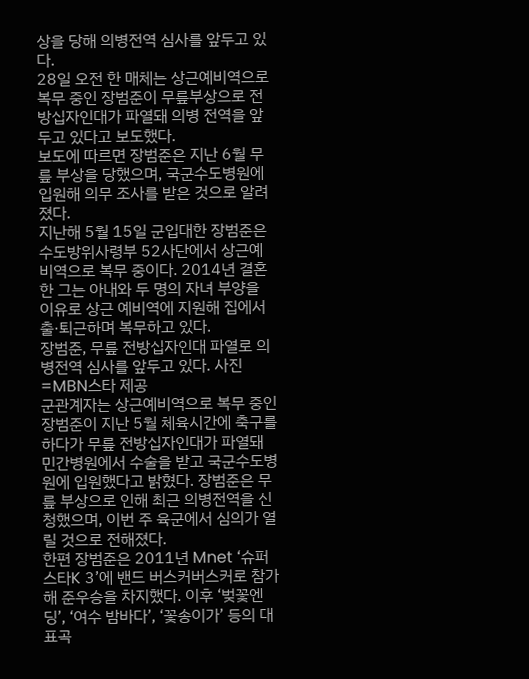상을 당해 의병전역 심사를 앞두고 있다.
28일 오전 한 매체는 상근예비역으로 복무 중인 장범준이 무릎부상으로 전방십자인대가 파열돼 의병 전역을 앞두고 있다고 보도했다.
보도에 따르면 장범준은 지난 6월 무릎 부상을 당했으며, 국군수도병원에 입원해 의무 조사를 받은 것으로 알려졌다.
지난해 5월 15일 군입대한 장범준은 수도방위사령부 52사단에서 상근예비역으로 복무 중이다. 2014년 결혼한 그는 아내와 두 명의 자녀 부양을 이유로 상근 예비역에 지원해 집에서 출·퇴근하며 복무하고 있다.
장범준, 무릎 전방십자인대 파열로 의병전역 심사를 앞두고 있다. 사진=MBN스타 제공
군관계자는 상근예비역으로 복무 중인 장범준이 지난 5월 체육시간에 축구를 하다가 무릎 전방십자인대가 파열돼 민간병원에서 수술을 받고 국군수도병원에 입원했다고 밝혔다. 장범준은 무릎 부상으로 인해 최근 의병전역을 신청했으며, 이번 주 육군에서 심의가 열릴 것으로 전해졌다.
한편 장범준은 2011년 Mnet ‘슈퍼스타K 3’에 밴드 버스커버스커로 참가해 준우승을 차지했다. 이후 ‘벚꽃엔딩’, ‘여수 밤바다’, ‘꽃송이가’ 등의 대표곡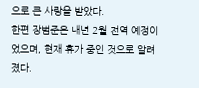으로 큰 사랑을 받았다.
한편 장범준은 내년 2월 전역 예정이었으며, 현재 휴가 중인 것으로 알려졌다.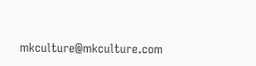mkculture@mkculture.com